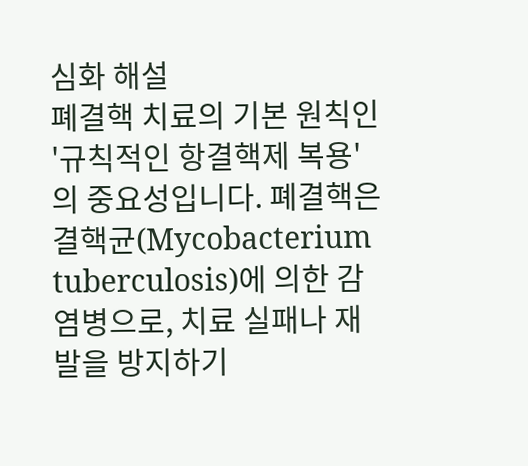심화 해설
폐결핵 치료의 기본 원칙인 '규칙적인 항결핵제 복용'의 중요성입니다. 폐결핵은 결핵균(Mycobacterium tuberculosis)에 의한 감염병으로, 치료 실패나 재발을 방지하기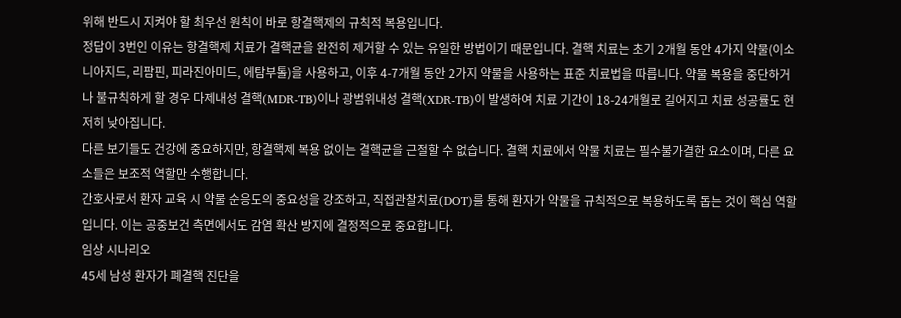위해 반드시 지켜야 할 최우선 원칙이 바로 항결핵제의 규칙적 복용입니다.
정답이 3번인 이유는 항결핵제 치료가 결핵균을 완전히 제거할 수 있는 유일한 방법이기 때문입니다. 결핵 치료는 초기 2개월 동안 4가지 약물(이소니아지드, 리팜핀, 피라진아미드, 에탐부톨)을 사용하고, 이후 4-7개월 동안 2가지 약물을 사용하는 표준 치료법을 따릅니다. 약물 복용을 중단하거나 불규칙하게 할 경우 다제내성 결핵(MDR-TB)이나 광범위내성 결핵(XDR-TB)이 발생하여 치료 기간이 18-24개월로 길어지고 치료 성공률도 현저히 낮아집니다.
다른 보기들도 건강에 중요하지만, 항결핵제 복용 없이는 결핵균을 근절할 수 없습니다. 결핵 치료에서 약물 치료는 필수불가결한 요소이며, 다른 요소들은 보조적 역할만 수행합니다.
간호사로서 환자 교육 시 약물 순응도의 중요성을 강조하고, 직접관찰치료(DOT)를 통해 환자가 약물을 규칙적으로 복용하도록 돕는 것이 핵심 역할입니다. 이는 공중보건 측면에서도 감염 확산 방지에 결정적으로 중요합니다.
임상 시나리오
45세 남성 환자가 폐결핵 진단을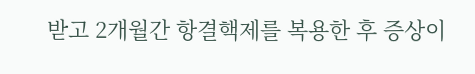받고 2개월간 항결핵제를 복용한 후 증상이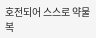호전되어 스스로 약물 복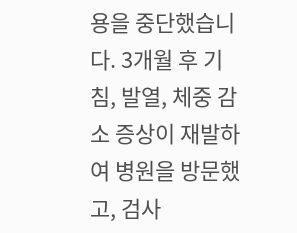용을 중단했습니다. 3개월 후 기침, 발열, 체중 감소 증상이 재발하여 병원을 방문했고, 검사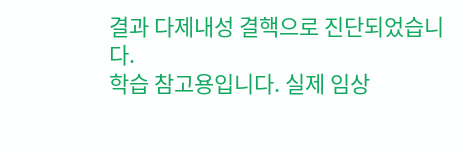결과 다제내성 결핵으로 진단되었습니다.
학습 참고용입니다. 실제 임상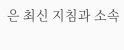은 최신 지침과 소속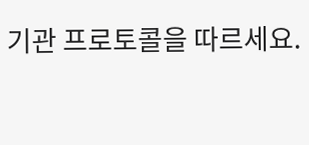기관 프로토콜을 따르세요.